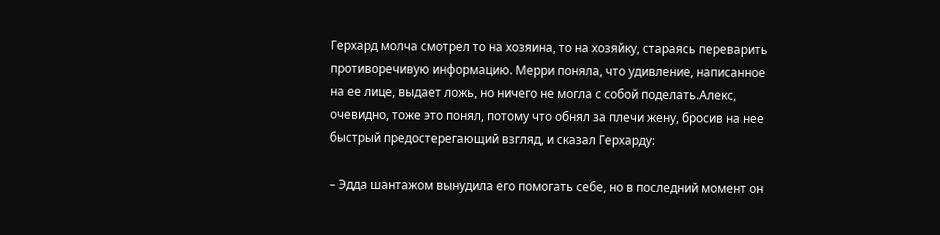Герхард молча смотрел то на хозяина, то на хозяйку, стараясь переварить противоречивую информацию. Мерри поняла, что удивление, написанное на ее лице, выдает ложь, но ничего не могла с собой поделать.Алекс, очевидно, тоже это понял, потому что обнял за плечи жену, бросив на нее быстрый предостерегающий взгляд, и сказал Герхарду:

– Эдда шантажом вынудила его помогать себе, но в последний момент он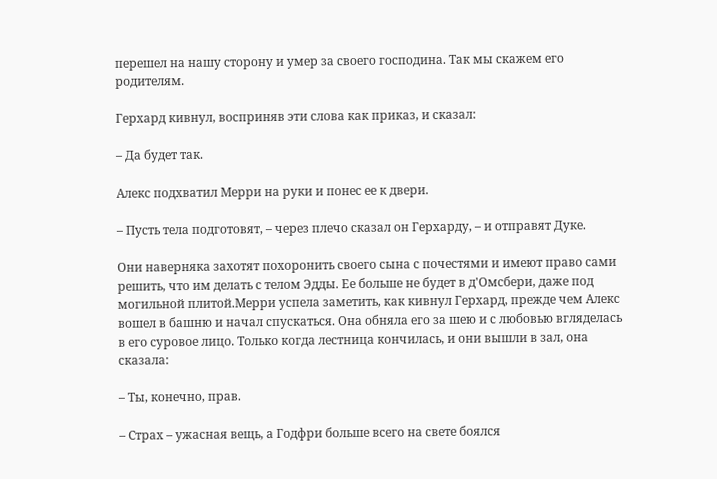перешел на нашу сторону и умер за своего господина. Так мы скажем его родителям.

Герхард кивнул, восприняв эти слова как приказ, и сказал:

– Да будет так.

Алекс подхватил Мерри на руки и понес ее к двери.

– Пусть тела подготовят, – через плечо сказал он Герхарду, – и отправят Дуке.

Они наверняка захотят похоронить своего сына с почестями и имеют право сами решить, что им делать с телом Эдды. Ее больше не будет в д'Омсбери, даже под могильной плитой.Мерри успела заметить, как кивнул Герхард, прежде чем Алекс вошел в башню и начал спускаться. Она обняла его за шею и с любовью вгляделась в его суровое лицо. Только когда лестница кончилась, и они вышли в зал, она сказала:

– Ты, конечно, прав.

– Страх – ужасная вещь, а Годфри больше всего на свете боялся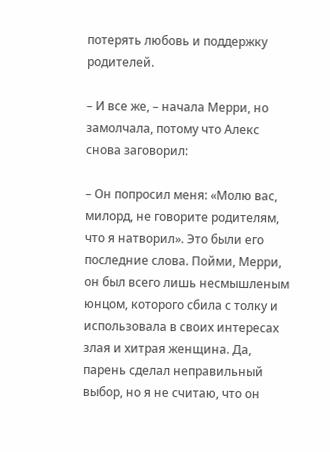потерять любовь и поддержку родителей.

– И все же, – начала Мерри, но замолчала, потому что Алекс снова заговорил:

– Он попросил меня: «Молю вас, милорд, не говорите родителям, что я натворил». Это были его последние слова. Пойми, Мерри, он был всего лишь несмышленым юнцом, которого сбила с толку и использовала в своих интересах злая и хитрая женщина. Да, парень сделал неправильный выбор, но я не считаю, что он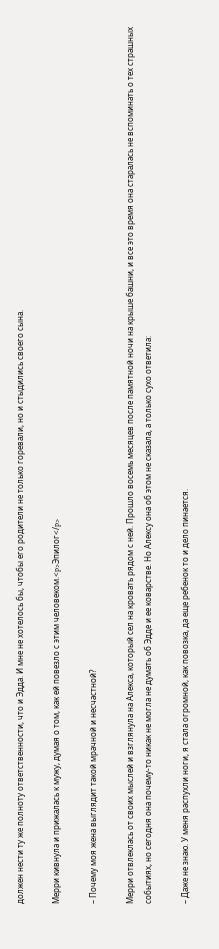должен нести ту же полноту ответственности, что и Эдда. И мне не хотелось бы, чтобы его родители не только горевали, но и стыдились своего сына.

Мерри кивнула и прижалась к мужу, думая о том, как ей повезло с этим человеком.<p>Эпилог</p>

– Почему моя жена выглядит такой мрачной и несчастной?

Мерри отвлеклась от своих мыслей и взглянула на Алекса, который сел на кровать рядом с ней. Прошло восемь месяцев после памятной ночи на крыше башни, и все это время она старалась не вспоминать о тех страшных событиях, но сегодня она почему-то никак не могла не думать об Эдде и ее коварстве. Но Алексу она об этом не сказала, а только сухо ответила:

– Даже не знаю. У меня распухли ноги, я стала огромной, как повозка, да еще ребенок то и дело пинается.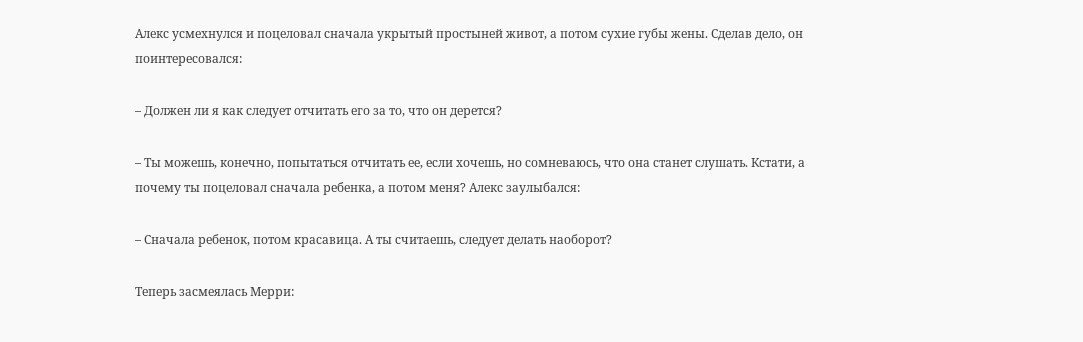Алекс усмехнулся и поцеловал сначала укрытый простыней живот, а потом сухие губы жены. Сделав дело, он поинтересовался:

– Должен ли я как следует отчитать его за то, что он дерется?

– Ты можешь, конечно, попытаться отчитать ее, если хочешь, но сомневаюсь, что она станет слушать. Кстати, а почему ты поцеловал сначала ребенка, а потом меня? Алекс заулыбался:

– Сначала ребенок, потом красавица. А ты считаешь, следует делать наоборот?

Теперь засмеялась Мерри: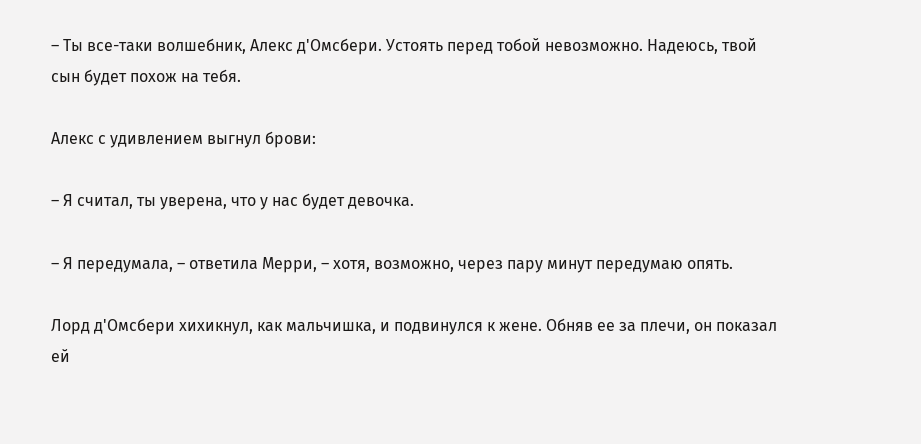– Ты все-таки волшебник, Алекс д'Омсбери. Устоять перед тобой невозможно. Надеюсь, твой сын будет похож на тебя.

Алекс с удивлением выгнул брови:

– Я считал, ты уверена, что у нас будет девочка.

– Я передумала, – ответила Мерри, – хотя, возможно, через пару минут передумаю опять.

Лорд д'Омсбери хихикнул, как мальчишка, и подвинулся к жене. Обняв ее за плечи, он показал ей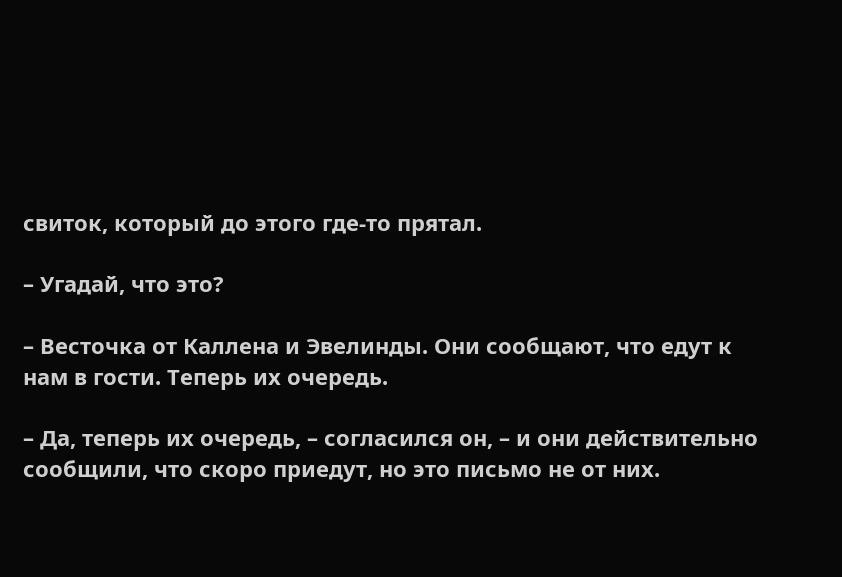свиток, который до этого где-то прятал.

– Угадай, что это?

– Весточка от Каллена и Эвелинды. Они сообщают, что едут к нам в гости. Теперь их очередь.

– Да, теперь их очередь, – согласился он, – и они действительно сообщили, что скоро приедут, но это письмо не от них.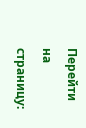Перейти на страницу: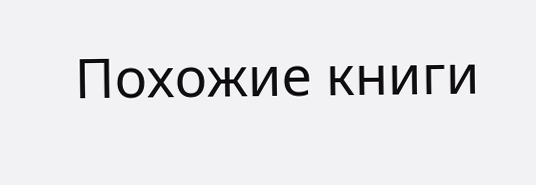Похожие книги